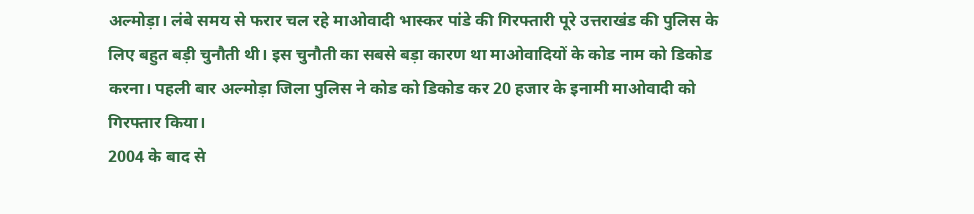अल्मोड़ा। लंबे समय से फरार चल रहे माओवादी भास्कर पांडे की गिरफ्तारी पूरे उत्तराखंड की पुलिस के लिए बहुत बड़ी चुनौती थी। इस चुनौती का सबसे बड़ा कारण था माओवादियों के कोड नाम को डिकोड करना। पहली बार अल्मोड़ा जिला पुलिस ने कोड को डिकोड कर 20 हजार के इनामी माओवादी को गिरफ्तार किया।
2004 के बाद से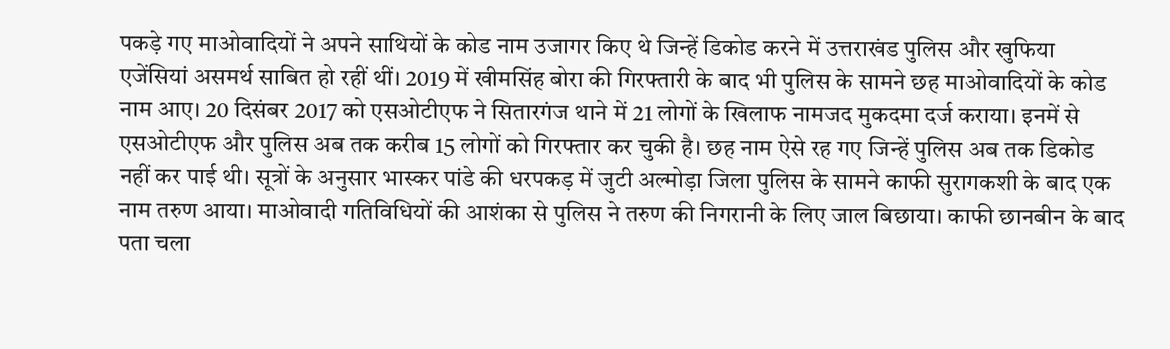पकड़े गए माओवादियों ने अपने साथियों के कोड नाम उजागर किए थे जिन्हें डिकोड करने में उत्तराखंड पुलिस और खुफिया एजेंसियां असमर्थ साबित हो रहीं थीं। 2019 में खीमसिंह बोरा की गिरफ्तारी के बाद भी पुलिस के सामने छह माओवादियों के कोड नाम आए। 20 दिसंबर 2017 को एसओटीएफ ने सितारगंज थाने में 21 लोगों के खिलाफ नामजद मुकदमा दर्ज कराया। इनमें से एसओटीएफ और पुलिस अब तक करीब 15 लोगों को गिरफ्तार कर चुकी है। छह नाम ऐसे रह गए जिन्हें पुलिस अब तक डिकोड नहीं कर पाई थी। सूत्रों के अनुसार भास्कर पांडे की धरपकड़ में जुटी अल्मोड़ा जिला पुलिस के सामने काफी सुरागकशी के बाद एक नाम तरुण आया। माओवादी गतिविधियों की आशंका से पुलिस ने तरुण की निगरानी के लिए जाल बिछाया। काफी छानबीन के बाद पता चला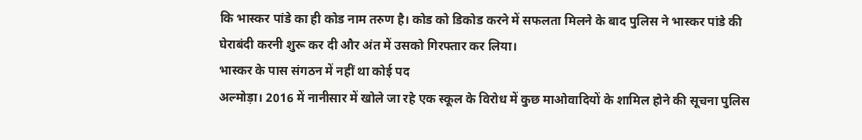कि भास्कर पांडे का ही कोड नाम तरुण है। कोड को डिकोड करने में सफलता मिलने के बाद पुलिस ने भास्कर पांडे की घेराबंदी करनी शुरू कर दी और अंत में उसको गिरफ्तार कर लिया।
भास्कर के पास संगठन में नहीं था कोई पद
अल्मोड़ा। 2016 में नानीसार में खोले जा रहे एक स्कूल के विरोध में कुछ माओवादियों के शामिल होने की सूचना पुलिस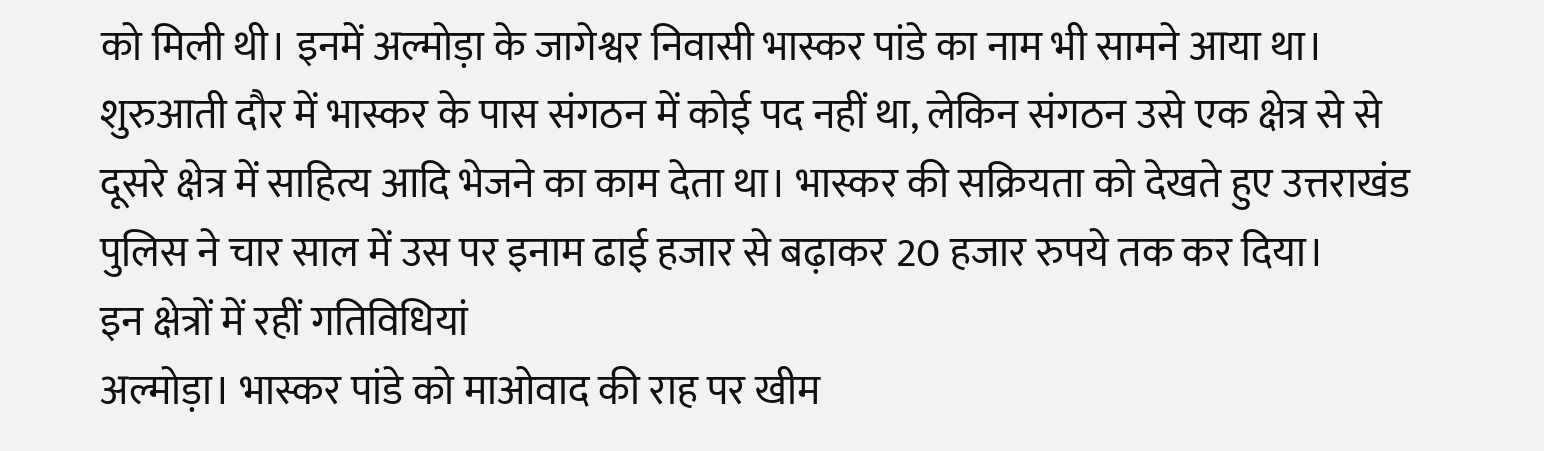को मिली थी। इनमें अल्मोड़ा के जागेश्वर निवासी भास्कर पांडे का नाम भी सामने आया था। शुरुआती दौर में भास्कर के पास संगठन में कोई पद नहीं था, लेकिन संगठन उसे एक क्षेत्र से से दूसरे क्षेत्र में साहित्य आदि भेजने का काम देता था। भास्कर की सक्रियता को देखते हुए उत्तराखंड पुलिस ने चार साल में उस पर इनाम ढाई हजार से बढ़ाकर 20 हजार रुपये तक कर दिया।
इन क्षेत्रों में रहीं गतिविधियां
अल्मोड़ा। भास्कर पांडे को माओवाद की राह पर खीम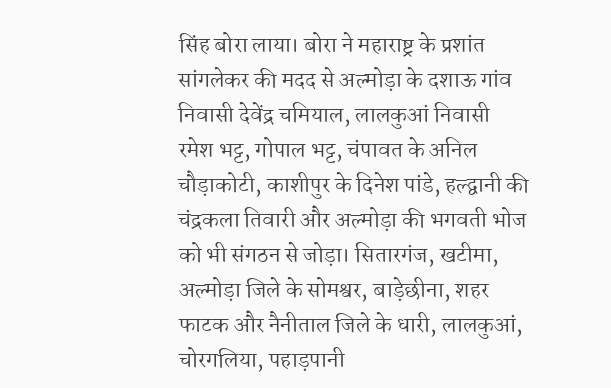सिंह बोरा लाया। बोरा ने महाराष्ट्र के प्रशांत सांगलेकर की मदद से अल्मोड़ा के दशाऊ गांव निवासी देवेंद्र चमियाल, लालकुआं निवासी रमेश भट्ट, गोपाल भट्ट, चंपावत के अनिल चौड़ाकोटी, काशीपुर के दिनेश पांडे, हल्द्वानी की चंद्रकला तिवारी और अल्मोड़ा की भगवती भोज को भी संगठन से जोड़ा। सितारगंज, खटीमा, अल्मोड़ा जिले के सोमश्वर, बाड़ेछीना, शहर फाटक और नैनीताल जिले के धारी, लालकुआं, चोरगलिया, पहाड़पानी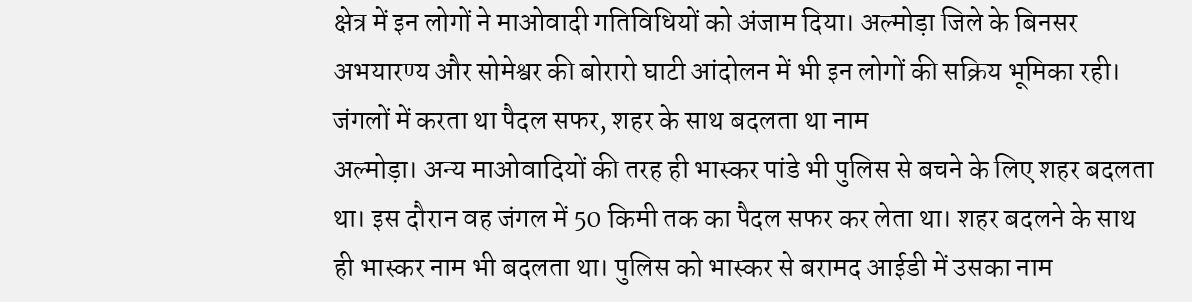क्षेत्र में इन लोगों ने माओवादी गतिविधियों को अंजाम दिया। अल्मोड़ा जिले के बिनसर अभयारण्य और सोमेश्वर की बोरारो घाटी आंदोलन में भी इन लोगों की सक्रिय भूमिका रही।
जंगलों में करता था पैदल सफर, शहर के साथ बदलता था नाम
अल्मोड़ा। अन्य माओवादियों की तरह ही भास्कर पांडे भी पुलिस से बचने के लिए शहर बदलता था। इस दौरान वह जंगल में 50 किमी तक का पैदल सफर कर लेता था। शहर बदलने के साथ ही भास्कर नाम भी बदलता था। पुलिस को भास्कर से बरामद आईडी में उसका नाम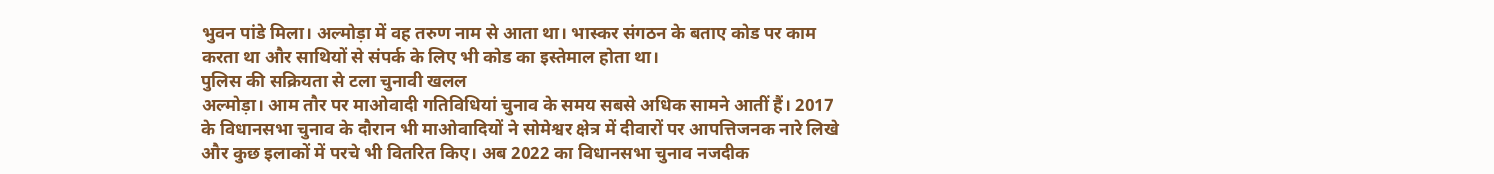भुवन पांडे मिला। अल्मोड़ा में वह तरुण नाम से आता था। भास्कर संगठन के बताए कोड पर काम करता था और साथियों से संपर्क के लिए भी कोड का इस्तेमाल होता था।
पुलिस की सक्रियता से टला चुनावी खलल
अल्मोड़ा। आम तौर पर माओवादी गतिविधियां चुनाव के समय सबसे अधिक सामने आतीं हैं। 2017 के विधानसभा चुनाव के दौरान भी माओवादियों ने सोमेश्वर क्षेत्र में दीवारों पर आपत्तिजनक नारे लिखे और कुछ इलाकों में परचे भी वितरित किए। अब 2022 का विधानसभा चुनाव नजदीक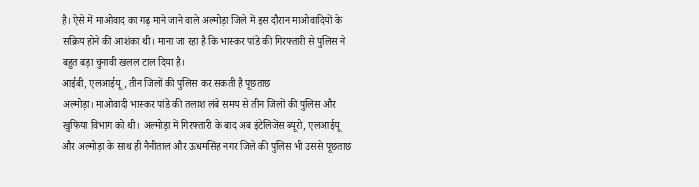है। ऐसे में माओवाद का गढ़ माने जाने वाले अल्मोड़ा जिले में इस दौरान माओवादियों के सक्रिय होने की आशंका थी। माना जा रहा है कि भास्कर पांडे की गिरफ्तारी से पुलिस ने बहुत बड़ा चुनावी खलल टाल दिया है।
आईबी, एलआईयू, तीन जिलों की पुलिस कर सकती है पूछताछ
अल्मोड़ा। माओवादी भास्कर पांडे की तलाश लंबे समय से तीन जिलों की पुलिस और खुफिया विभाग को थी। अल्मोड़ा में गिरफ्तारी के बाद अब इंटेलिजेंस ब्यूरो, एलआईयू और अल्मोड़ा के साथ ही नैनीताल और ऊधमसिंह नगर जिले की पुलिस भी उससे पूछताछ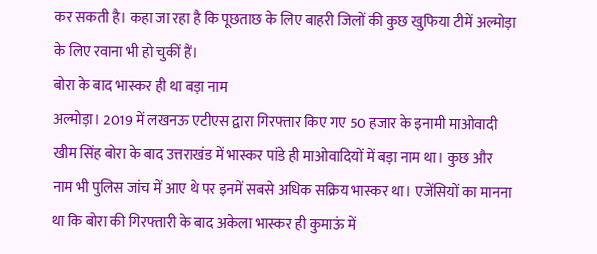कर सकती है। कहा जा रहा है कि पूछताछ के लिए बाहरी जिलों की कुछ खुफिया टीमें अल्मोड़ा के लिए रवाना भी हो चुकीं हैं।
बोरा के बाद भास्कर ही था बड़ा नाम
अल्मोड़ा। 2019 में लखनऊ एटीएस द्वारा गिरफ्तार किए गए 50 हजार के इनामी माओवादी खीम सिंह बोरा के बाद उत्तराखंड में भास्कर पांडे ही माओवादियों में बड़ा नाम था। कुछ और नाम भी पुलिस जांच में आए थे पर इनमें सबसे अधिक सक्रिय भास्कर था। एजेंसियों का मानना था कि बोरा की गिरफ्तारी के बाद अकेला भास्कर ही कुमाऊं में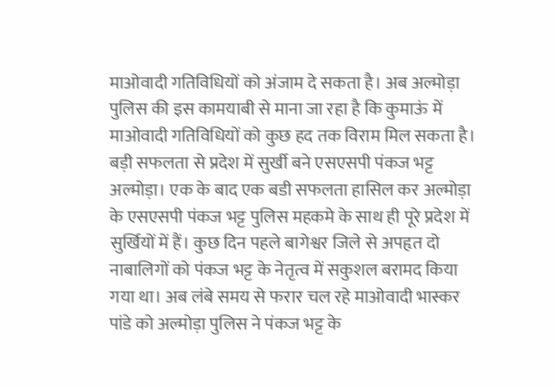माओवादी गतिविधियों को अंजाम दे सकता है। अब अल्मोड़ा पुलिस की इस कामयाबी से माना जा रहा है कि कुमाऊं में माओवादी गतिविधियों को कुछ हद तक विराम मिल सकता है।
बड़ी सफलता से प्रदेश में सुर्खी बने एसएसपी पंकज भट्ट
अल्मोड़ा। एक के बाद एक बडी सफलता हासिल कर अल्मोड़ा के एसएसपी पंकज भट्ट पुलिस महकमे के साथ ही पूरे प्रदेश में सुर्खियों में हैं। कुछ दिन पहले बागेश्वर जिले से अपहृत दो नाबालिगों को पंकज भट्ट के नेतृत्व में सकुशल बरामद किया गया था। अब लंबे समय से फरार चल रहे माओवादी भास्कर पांडे को अल्मोड़ा पुलिस ने पंकज भट्ट के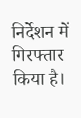निर्देशन में गिरफ्तार किया है।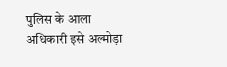पुलिस के आला अधिकारी इसे अल्मोड़ा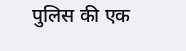पुलिस की एक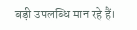बड़ी उपलब्धि मान रहे हैं।